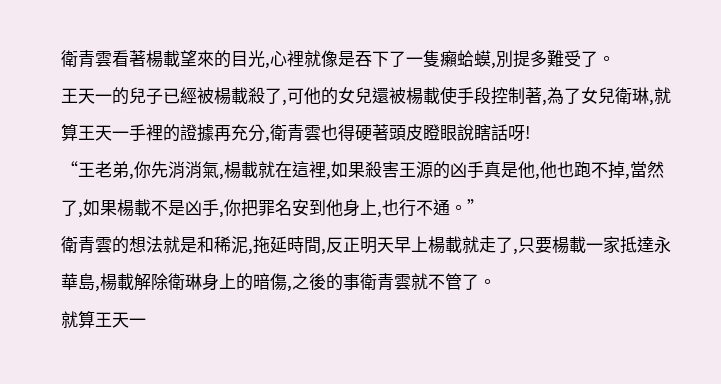衛青雲看著楊載望來的目光,心裡就像是吞下了一隻癩蛤蟆,別提多難受了。
王天一的兒子已經被楊載殺了,可他的女兒還被楊載使手段控制著,為了女兒衛琳,就算王天一手裡的證據再充分,衛青雲也得硬著頭皮瞪眼說瞎話呀!
“王老弟,你先消消氣,楊載就在這裡,如果殺害王源的凶手真是他,他也跑不掉,當然了,如果楊載不是凶手,你把罪名安到他身上,也行不通。”
衛青雲的想法就是和稀泥,拖延時間,反正明天早上楊載就走了,只要楊載一家抵達永華島,楊載解除衛琳身上的暗傷,之後的事衛青雲就不管了。
就算王天一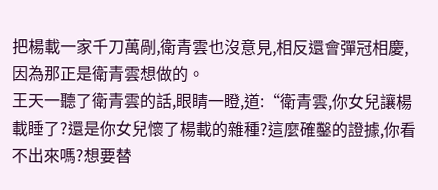把楊載一家千刀萬剮,衛青雲也沒意見,相反還會彈冠相慶,因為那正是衛青雲想做的。
王天一聽了衛青雲的話,眼睛一瞪,道:“衛青雲,你女兒讓楊載睡了?還是你女兒懷了楊載的雜種?這麼確鑿的證據,你看不出來嗎?想要替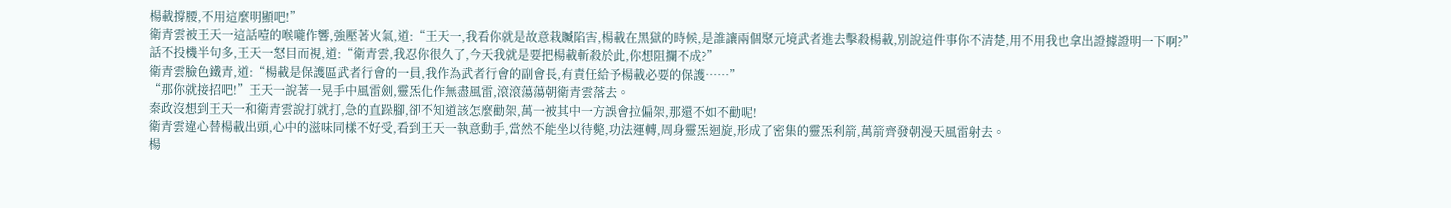楊載撐腰,不用這麼明顯吧!”
衛青雲被王天一這話噎的喉嚨作響,強壓著火氣,道:“王天一,我看你就是故意栽贓陷害,楊載在黑獄的時候,是誰讓兩個聚元境武者進去擊殺楊載,別說這件事你不清楚,用不用我也拿出證據證明一下啊?”
話不投機半句多,王天一怒目而視,道:“衛青雲,我忍你很久了,今天我就是要把楊載斬殺於此,你想阻攔不成?”
衛青雲臉色鐵青,道:“楊載是保護區武者行會的一員,我作為武者行會的副會長,有責任給予楊載必要的保護……”
“那你就接招吧!”王天一說著一晃手中風雷劍,靈炁化作無盡風雷,滾滾蕩蕩朝衛青雲落去。
秦政沒想到王天一和衛青雲說打就打,急的直跺腳,卻不知道該怎麼勸架,萬一被其中一方誤會拉偏架,那還不如不勸呢!
衛青雲違心替楊載出頭,心中的滋味同樣不好受,看到王天一執意動手,當然不能坐以待斃,功法運轉,周身靈炁迴旋,形成了密集的靈炁利箭,萬箭齊發朝漫天風雷射去。
楊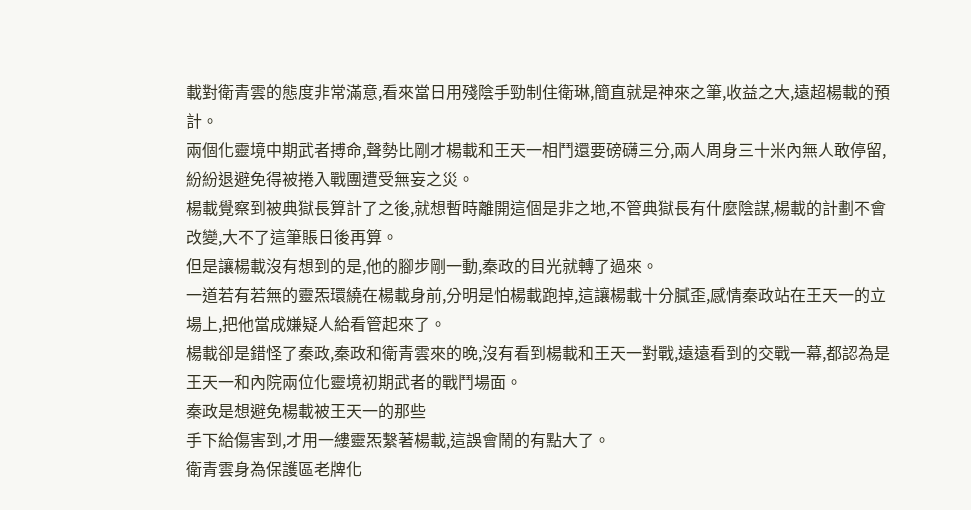載對衛青雲的態度非常滿意,看來當日用殘陰手勁制住衛琳,簡直就是神來之筆,收益之大,遠超楊載的預計。
兩個化靈境中期武者搏命,聲勢比剛才楊載和王天一相鬥還要磅礴三分,兩人周身三十米內無人敢停留,紛紛退避免得被捲入戰團遭受無妄之災。
楊載覺察到被典獄長算計了之後,就想暫時離開這個是非之地,不管典獄長有什麼陰謀,楊載的計劃不會改變,大不了這筆賬日後再算。
但是讓楊載沒有想到的是,他的腳步剛一動,秦政的目光就轉了過來。
一道若有若無的靈炁環繞在楊載身前,分明是怕楊載跑掉,這讓楊載十分膩歪,感情秦政站在王天一的立場上,把他當成嫌疑人給看管起來了。
楊載卻是錯怪了秦政,秦政和衛青雲來的晚,沒有看到楊載和王天一對戰,遠遠看到的交戰一幕,都認為是王天一和內院兩位化靈境初期武者的戰鬥場面。
秦政是想避免楊載被王天一的那些
手下給傷害到,才用一縷靈炁繫著楊載,這誤會鬧的有點大了。
衛青雲身為保護區老牌化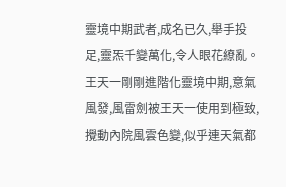靈境中期武者,成名已久,舉手投足,靈炁千變萬化,令人眼花繚亂。
王天一剛剛進階化靈境中期,意氣風發,風雷劍被王天一使用到極致,攪動內院風雲色變,似乎連天氣都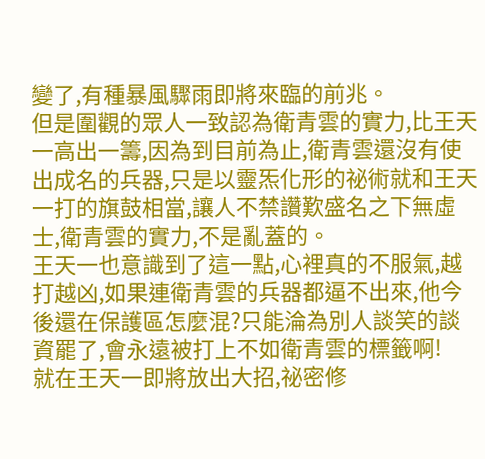變了,有種暴風驟雨即將來臨的前兆。
但是圍觀的眾人一致認為衛青雲的實力,比王天一高出一籌,因為到目前為止,衛青雲還沒有使出成名的兵器,只是以靈炁化形的祕術就和王天一打的旗鼓相當,讓人不禁讚歎盛名之下無虛士,衛青雲的實力,不是亂蓋的。
王天一也意識到了這一點,心裡真的不服氣,越打越凶,如果連衛青雲的兵器都逼不出來,他今後還在保護區怎麼混?只能淪為別人談笑的談資罷了,會永遠被打上不如衛青雲的標籤啊!
就在王天一即將放出大招,祕密修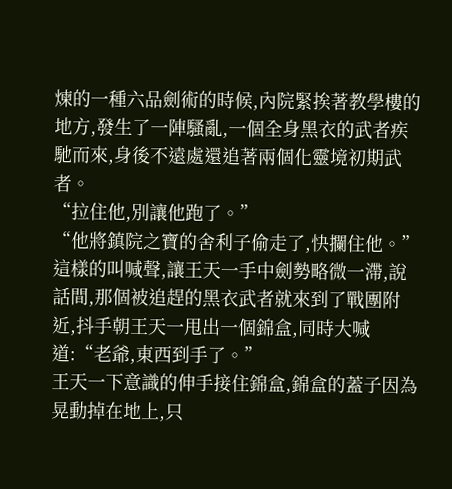煉的一種六品劍術的時候,內院緊挨著教學樓的地方,發生了一陣騷亂,一個全身黑衣的武者疾馳而來,身後不遠處還追著兩個化靈境初期武者。
“拉住他,別讓他跑了。”
“他將鎮院之寶的舍利子偷走了,快攔住他。”
這樣的叫喊聲,讓王天一手中劍勢略微一滯,說話間,那個被追趕的黑衣武者就來到了戰團附近,抖手朝王天一甩出一個錦盒,同時大喊道:“老爺,東西到手了。”
王天一下意識的伸手接住錦盒,錦盒的蓋子因為晃動掉在地上,只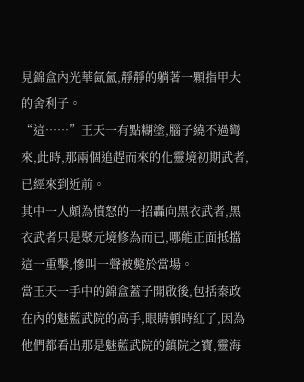見錦盒內光華氤氳,靜靜的躺著一顆指甲大的舍利子。
“這……”王天一有點糊塗,腦子繞不過彎來,此時,那兩個追趕而來的化靈境初期武者,已經來到近前。
其中一人頗為憤怒的一招轟向黑衣武者,黑衣武者只是聚元境修為而已,哪能正面抵擋這一重擊,慘叫一聲被斃於當場。
當王天一手中的錦盒蓋子開啟後,包括秦政在內的魅藍武院的高手,眼睛頓時紅了,因為他們都看出那是魅藍武院的鎮院之寶,靈海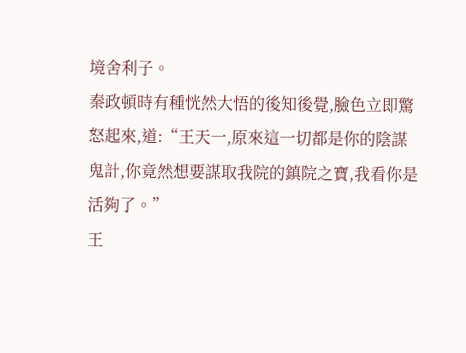境舍利子。
秦政頓時有種恍然大悟的後知後覺,臉色立即驚怒起來,道:“王天一,原來這一切都是你的陰謀鬼計,你竟然想要謀取我院的鎮院之寶,我看你是活夠了。”
王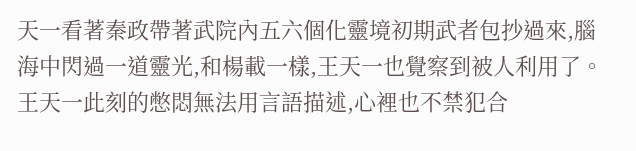天一看著秦政帶著武院內五六個化靈境初期武者包抄過來,腦海中閃過一道靈光,和楊載一樣,王天一也覺察到被人利用了。
王天一此刻的憋悶無法用言語描述,心裡也不禁犯合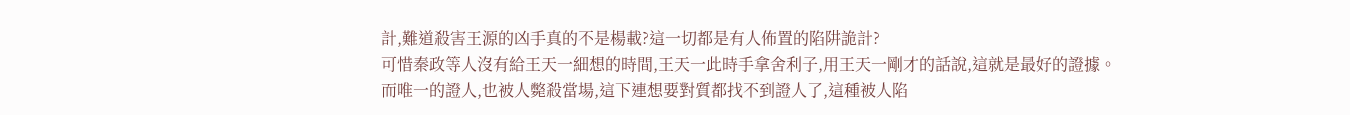計,難道殺害王源的凶手真的不是楊載?這一切都是有人佈置的陷阱詭計?
可惜秦政等人沒有給王天一細想的時間,王天一此時手拿舍利子,用王天一剛才的話說,這就是最好的證據。
而唯一的證人,也被人斃殺當場,這下連想要對質都找不到證人了,這種被人陷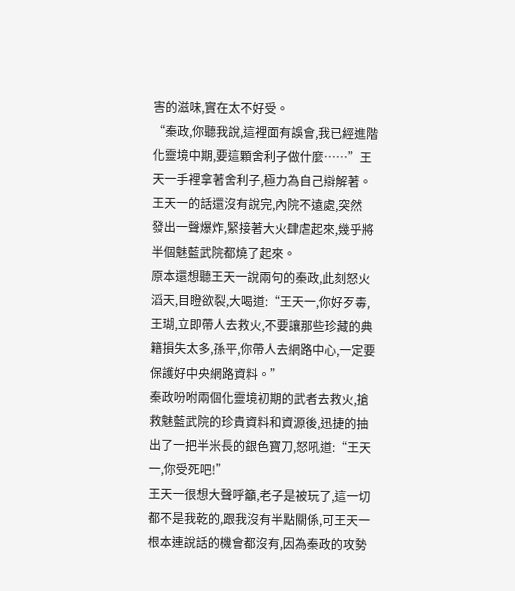害的滋味,實在太不好受。
“秦政,你聽我說,這裡面有誤會,我已經進階化靈境中期,要這顆舍利子做什麼……”王天一手裡拿著舍利子,極力為自己辯解著。
王天一的話還沒有說完,內院不遠處,突然
發出一聲爆炸,緊接著大火肆虐起來,幾乎將半個魅藍武院都燒了起來。
原本還想聽王天一說兩句的秦政,此刻怒火滔天,目瞪欲裂,大喝道:“王天一,你好歹毒,王瑚,立即帶人去救火,不要讓那些珍藏的典籍損失太多,孫平,你帶人去網路中心,一定要保護好中央網路資料。”
秦政吩咐兩個化靈境初期的武者去救火,搶救魅藍武院的珍貴資料和資源後,迅捷的抽出了一把半米長的銀色寶刀,怒吼道:“王天一,你受死吧!”
王天一很想大聲呼籲,老子是被玩了,這一切都不是我乾的,跟我沒有半點關係,可王天一根本連說話的機會都沒有,因為秦政的攻勢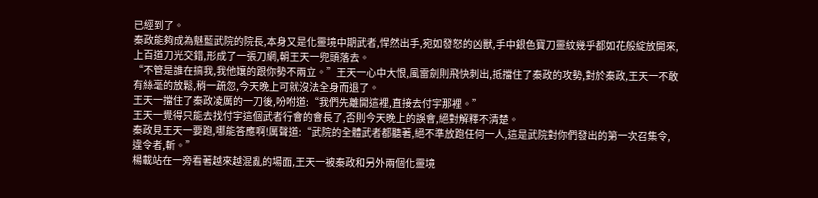已經到了。
秦政能夠成為魅藍武院的院長,本身又是化靈境中期武者,悍然出手,宛如發怒的凶獸,手中銀色寶刀靈紋幾乎都如花般綻放開來,上百道刀光交錯,形成了一張刀網,朝王天一兜頭落去。
“不管是誰在搞我,我他孃的跟你勢不兩立。”王天一心中大恨,風雷劍則飛快刺出,抵擋住了秦政的攻勢,對於秦政,王天一不敢有絲毫的放鬆,稍一疏忽,今天晚上可就沒法全身而退了。
王天一擋住了秦政凌厲的一刀後,吩咐道:“我們先離開這裡,直接去付宇那裡。”
王天一覺得只能去找付宇這個武者行會的會長了,否則今天晚上的誤會,絕對解釋不清楚。
秦政見王天一要跑,哪能答應啊!厲聲道:“武院的全體武者都聽著,絕不準放跑任何一人,這是武院對你們發出的第一次召集令,違令者,斬。”
楊載站在一旁看著越來越混亂的場面,王天一被秦政和另外兩個化靈境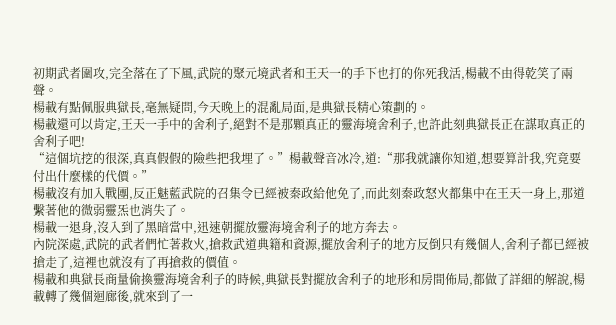初期武者圍攻,完全落在了下風,武院的聚元境武者和王天一的手下也打的你死我活,楊載不由得乾笑了兩聲。
楊載有點佩服典獄長,毫無疑問,今天晚上的混亂局面,是典獄長精心策劃的。
楊載還可以肯定,王天一手中的舍利子,絕對不是那顆真正的靈海境舍利子,也許此刻典獄長正在謀取真正的舍利子吧!
“這個坑挖的很深,真真假假的險些把我埋了。”楊載聲音冰冷,道:“那我就讓你知道,想要算計我,究竟要付出什麼樣的代價。”
楊載沒有加入戰團,反正魅藍武院的召集令已經被秦政給他免了,而此刻秦政怒火都集中在王天一身上,那道繫著他的微弱靈炁也消失了。
楊載一退身,沒入到了黑暗當中,迅速朝擺放靈海境舍利子的地方奔去。
內院深處,武院的武者們忙著救火,搶救武道典籍和資源,擺放舍利子的地方反倒只有幾個人,舍利子都已經被搶走了,這裡也就沒有了再搶救的價值。
楊載和典獄長商量偷換靈海境舍利子的時候,典獄長對擺放舍利子的地形和房間佈局,都做了詳細的解說,楊載轉了幾個迴廊後,就來到了一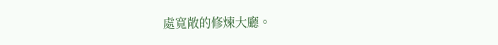處寬敞的修煉大廳。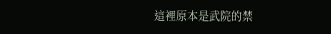這裡原本是武院的禁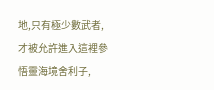地,只有極少數武者,才被允許進入這裡參悟靈海境舍利子,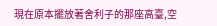現在原本擺放著舍利子的那座高臺,空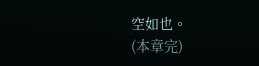空如也。
(本章完)